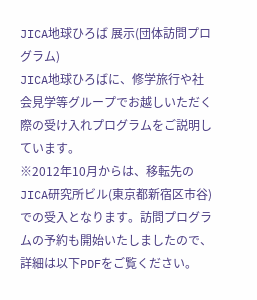JICA地球ひろば 展示(団体訪問プログラム)
JICA地球ひろばに、修学旅行や社会見学等グループでお越しいただく際の受け入れプログラムをご説明しています。
※2012年10月からは、移転先のJICA研究所ビル(東京都新宿区市谷)での受入となります。訪問プログラムの予約も開始いたしましたので、詳細は以下PDFをご覧ください。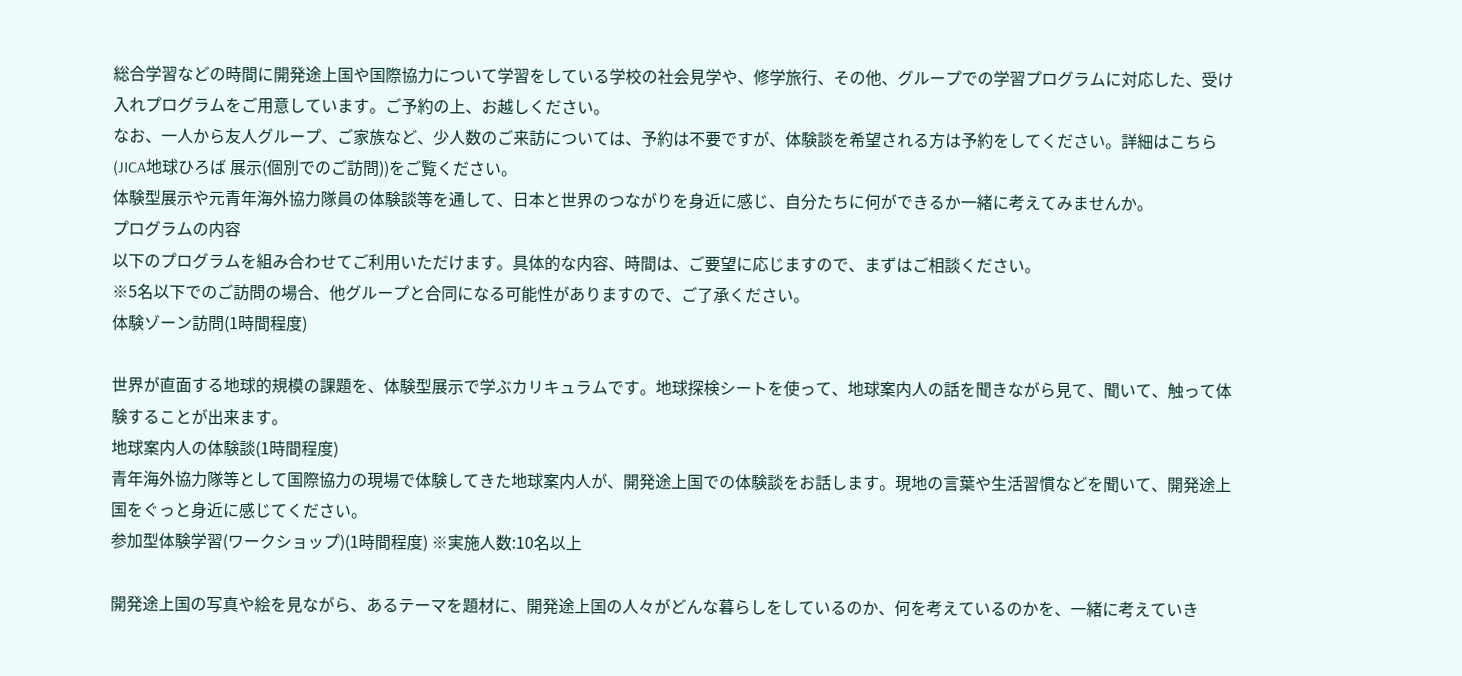総合学習などの時間に開発途上国や国際協力について学習をしている学校の社会見学や、修学旅行、その他、グループでの学習プログラムに対応した、受け入れプログラムをご用意しています。ご予約の上、お越しください。
なお、一人から友人グループ、ご家族など、少人数のご来訪については、予約は不要ですが、体験談を希望される方は予約をしてください。詳細はこちら(JICA地球ひろば 展示(個別でのご訪問))をご覧ください。
体験型展示や元青年海外協力隊員の体験談等を通して、日本と世界のつながりを身近に感じ、自分たちに何ができるか一緒に考えてみませんか。
プログラムの内容
以下のプログラムを組み合わせてご利用いただけます。具体的な内容、時間は、ご要望に応じますので、まずはご相談ください。
※5名以下でのご訪問の場合、他グループと合同になる可能性がありますので、ご了承ください。
体験ゾーン訪問(1時間程度)

世界が直面する地球的規模の課題を、体験型展示で学ぶカリキュラムです。地球探検シートを使って、地球案内人の話を聞きながら見て、聞いて、触って体験することが出来ます。
地球案内人の体験談(1時間程度)
青年海外協力隊等として国際協力の現場で体験してきた地球案内人が、開発途上国での体験談をお話します。現地の言葉や生活習慣などを聞いて、開発途上国をぐっと身近に感じてください。
参加型体験学習(ワークショップ)(1時間程度) ※実施人数:10名以上

開発途上国の写真や絵を見ながら、あるテーマを題材に、開発途上国の人々がどんな暮らしをしているのか、何を考えているのかを、一緒に考えていき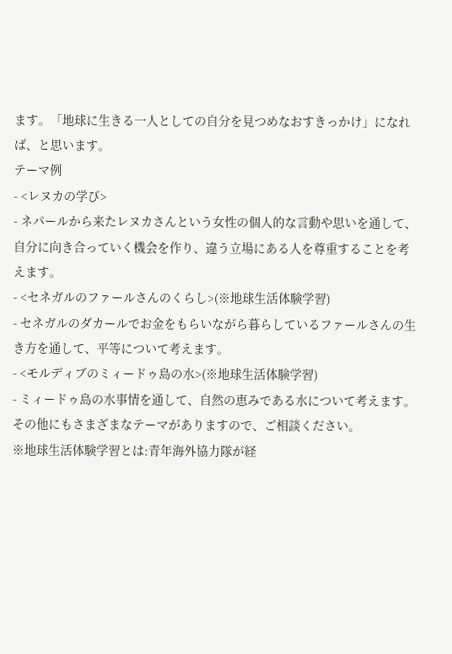ます。「地球に生きる一人としての自分を見つめなおすきっかけ」になれば、と思います。
テーマ例
- <レヌカの学び>
- ネパールから来たレヌカさんという女性の個人的な言動や思いを通して、自分に向き合っていく機会を作り、違う立場にある人を尊重することを考えます。
- <セネガルのファールさんのくらし>(※地球生活体験学習)
- セネガルのダカールでお金をもらいながら暮らしているファールさんの生き方を通して、平等について考えます。
- <モルディブのミィードゥ島の水>(※地球生活体験学習)
- ミィードゥ島の水事情を通して、自然の恵みである水について考えます。
その他にもさまざまなテーマがありますので、ご相談ください。
※地球生活体験学習とは:青年海外協力隊が経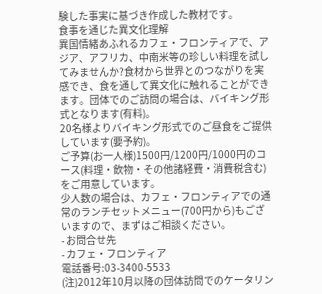験した事実に基づき作成した教材です。
食事を通じた異文化理解
異国情緒あふれるカフェ・フロンティアで、アジア、アフリカ、中南米等の珍しい料理を試してみませんか?食材から世界とのつながりを実感でき、食を通して異文化に触れることができます。団体でのご訪問の場合は、バイキング形式となります(有料)。
20名様よりバイキング形式でのご昼食をご提供しています(要予約)。
ご予算(お一人様)1500円/1200円/1000円のコース(料理・飲物・その他諸経費・消費税含む)をご用意しています。
少人数の場合は、カフェ・フロンティアでの通常のランチセットメニュー(700円から)もございますので、まずはご相談ください。
- お問合せ先
- カフェ・フロンティア
電話番号:03-3400-5533
(注)2012年10月以降の団体訪問でのケータリン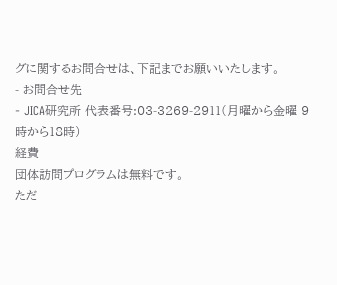グに関するお問合せは、下記までお願いいたします。
- お問合せ先
- JICA研究所 代表番号:03-3269-2911(月曜から金曜 9時から18時)
経費
団体訪問プログラムは無料です。
ただ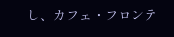し、カフェ・フロンテ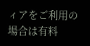ィアをご利用の場合は有料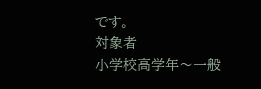です。
対象者
小学校高学年〜一般